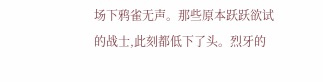场下鸦雀无声。那些原本跃跃欲试的战士,此刻都低下了头。烈牙的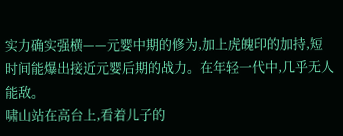实力确实强横——元婴中期的修为,加上虎魄印的加持,短时间能爆出接近元婴后期的战力。在年轻一代中,几乎无人能敌。
啸山站在高台上,看着儿子的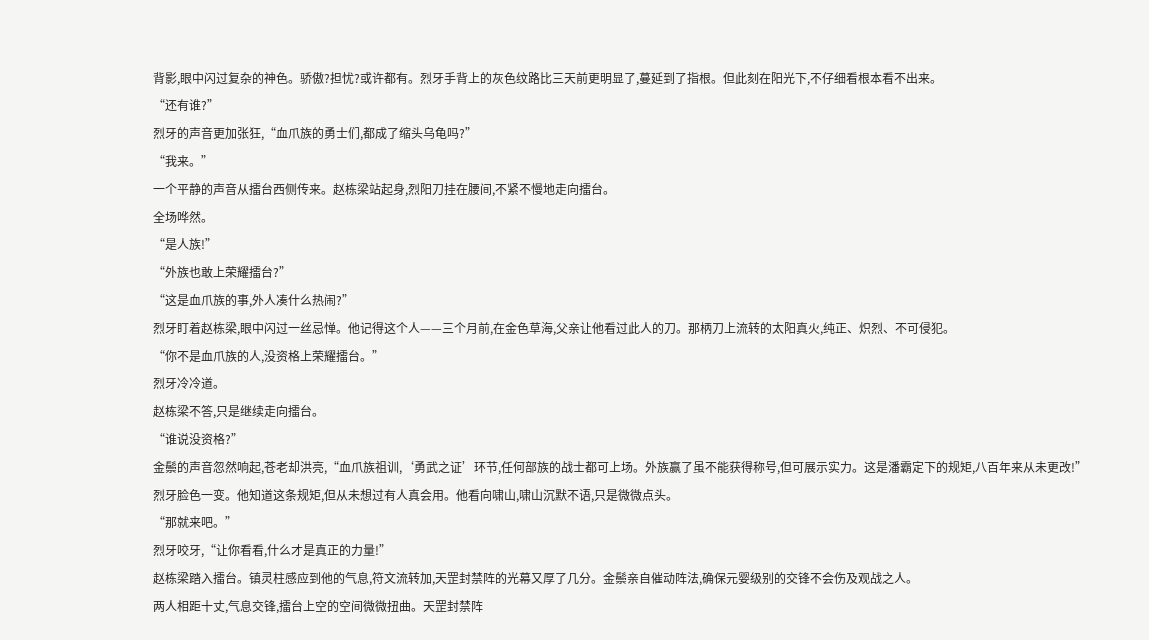背影,眼中闪过复杂的神色。骄傲?担忧?或许都有。烈牙手背上的灰色纹路比三天前更明显了,蔓延到了指根。但此刻在阳光下,不仔细看根本看不出来。
“还有谁?”
烈牙的声音更加张狂,“血爪族的勇士们,都成了缩头乌龟吗?”
“我来。”
一个平静的声音从擂台西侧传来。赵栋梁站起身,烈阳刀挂在腰间,不紧不慢地走向擂台。
全场哗然。
“是人族!”
“外族也敢上荣耀擂台?”
“这是血爪族的事,外人凑什么热闹?”
烈牙盯着赵栋梁,眼中闪过一丝忌惮。他记得这个人——三个月前,在金色草海,父亲让他看过此人的刀。那柄刀上流转的太阳真火,纯正、炽烈、不可侵犯。
“你不是血爪族的人,没资格上荣耀擂台。”
烈牙冷冷道。
赵栋梁不答,只是继续走向擂台。
“谁说没资格?”
金鬃的声音忽然响起,苍老却洪亮,“血爪族祖训,‘勇武之证’环节,任何部族的战士都可上场。外族赢了虽不能获得称号,但可展示实力。这是潘霸定下的规矩,八百年来从未更改!”
烈牙脸色一变。他知道这条规矩,但从未想过有人真会用。他看向啸山,啸山沉默不语,只是微微点头。
“那就来吧。”
烈牙咬牙,“让你看看,什么才是真正的力量!”
赵栋梁踏入擂台。镇灵柱感应到他的气息,符文流转加,天罡封禁阵的光幕又厚了几分。金鬃亲自催动阵法,确保元婴级别的交锋不会伤及观战之人。
两人相距十丈,气息交锋,擂台上空的空间微微扭曲。天罡封禁阵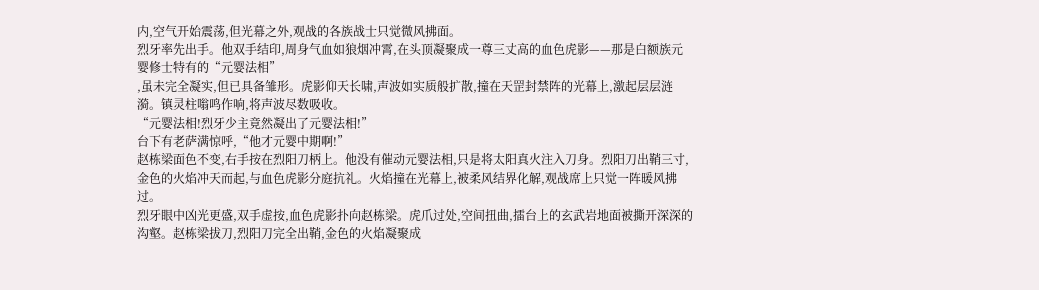内,空气开始震荡,但光幕之外,观战的各族战士只觉微风拂面。
烈牙率先出手。他双手结印,周身气血如狼烟冲霄,在头顶凝聚成一尊三丈高的血色虎影——那是白额族元婴修士特有的“元婴法相”
,虽未完全凝实,但已具备雏形。虎影仰天长啸,声波如实质般扩散,撞在天罡封禁阵的光幕上,激起层层涟漪。镇灵柱嗡鸣作响,将声波尽数吸收。
“元婴法相!烈牙少主竟然凝出了元婴法相!”
台下有老萨满惊呼,“他才元婴中期啊!”
赵栋梁面色不变,右手按在烈阳刀柄上。他没有催动元婴法相,只是将太阳真火注入刀身。烈阳刀出鞘三寸,金色的火焰冲天而起,与血色虎影分庭抗礼。火焰撞在光幕上,被柔风结界化解,观战席上只觉一阵暖风拂过。
烈牙眼中凶光更盛,双手虚按,血色虎影扑向赵栋梁。虎爪过处,空间扭曲,擂台上的玄武岩地面被撕开深深的沟壑。赵栋梁拔刀,烈阳刀完全出鞘,金色的火焰凝聚成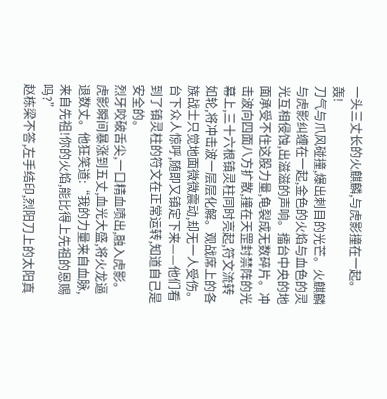一头三丈长的火麒麟,与虎影撞在一起。
轰!
刀气与爪风碰撞,爆出刺目的光芒。火麒麟与虎影纠缠在一起,金色的火焰与血色的灵光互相侵蚀,出滋滋的声响。擂台中央的地面承受不住这股力量,龟裂成无数碎片。冲击波向四面八方扩散,撞在天罡封禁阵的光幕上,三十六根镇灵柱同时亮起,符文流转如轮,将冲击波一层层化解。观战席上的各族战士只觉地面微微震动,却无一人受伤。
台下众人惊呼,随即又镇定下来——他们看到了镇灵柱的符文在正常运转,知道自己是安全的。
烈牙咬破舌尖,一口精血喷出,融入虎影。虎影瞬间暴涨到五丈,血光大盛,将火龙逼退数丈。他狂笑道:“我的力量来自血脉,来自先祖!你的火焰,能比得上先祖的恩赐吗?”
赵栋梁不答,左手结印,烈阳刀上的太阳真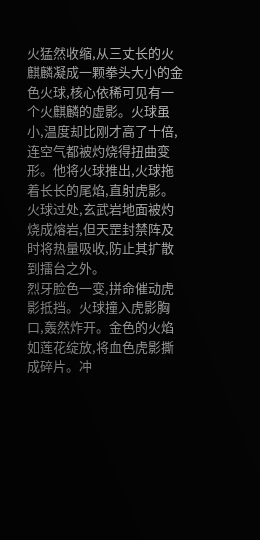火猛然收缩,从三丈长的火麒麟凝成一颗拳头大小的金色火球,核心依稀可见有一个火麒麟的虚影。火球虽小,温度却比刚才高了十倍,连空气都被灼烧得扭曲变形。他将火球推出,火球拖着长长的尾焰,直射虎影。火球过处,玄武岩地面被灼烧成熔岩,但天罡封禁阵及时将热量吸收,防止其扩散到擂台之外。
烈牙脸色一变,拼命催动虎影抵挡。火球撞入虎影胸口,轰然炸开。金色的火焰如莲花绽放,将血色虎影撕成碎片。冲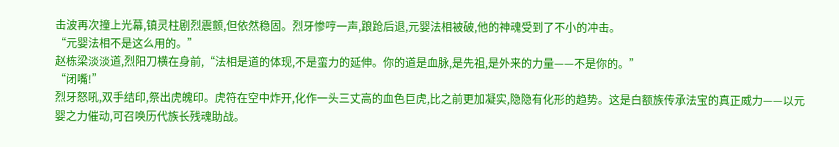击波再次撞上光幕,镇灵柱剧烈震颤,但依然稳固。烈牙惨哼一声,踉跄后退,元婴法相被破,他的神魂受到了不小的冲击。
“元婴法相不是这么用的。”
赵栋梁淡淡道,烈阳刀横在身前,“法相是道的体现,不是蛮力的延伸。你的道是血脉,是先祖,是外来的力量——不是你的。”
“闭嘴!”
烈牙怒吼,双手结印,祭出虎魄印。虎符在空中炸开,化作一头三丈高的血色巨虎,比之前更加凝实,隐隐有化形的趋势。这是白额族传承法宝的真正威力——以元婴之力催动,可召唤历代族长残魂助战。